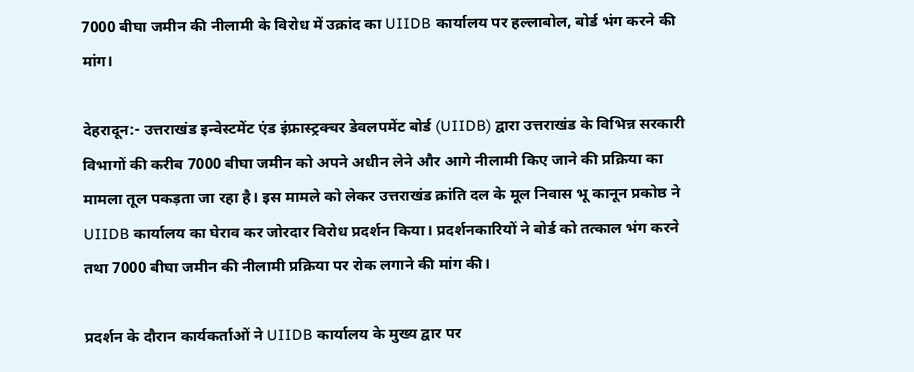7000 बीघा जमीन की नीलामी के विरोध में उक्रांद का UIIDB कार्यालय पर हल्लाबोल, बोर्ड भंग करने की मांग।

देहरादून:- उत्तराखंड इन्वेस्टमेंट एंड इंफ्रास्ट्रक्चर डेवलपमेंट बोर्ड (UIIDB) द्वारा उत्तराखंड के विभिन्न सरकारी विभागों की करीब 7000 बीघा जमीन को अपने अधीन लेने और आगे नीलामी किए जाने की प्रक्रिया का मामला तूल पकड़ता जा रहा है। इस मामले को लेकर उत्तराखंड क्रांति दल के मूल निवास भू कानून प्रकोष्ठ ने UIIDB कार्यालय का घेराव कर जोरदार विरोध प्रदर्शन किया। प्रदर्शनकारियों ने बोर्ड को तत्काल भंग करने तथा 7000 बीघा जमीन की नीलामी प्रक्रिया पर रोक लगाने की मांग की।

प्रदर्शन के दौरान कार्यकर्ताओं ने UIIDB कार्यालय के मुख्य द्वार पर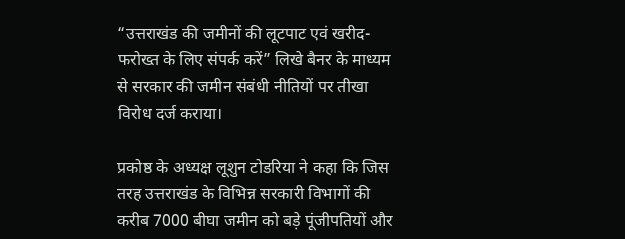“उत्तराखंड की जमीनों की लूटपाट एवं खरीद-फरोख्त के लिए संपर्क करें” लिखे बैनर के माध्यम से सरकार की जमीन संबंधी नीतियों पर तीखा विरोध दर्ज कराया।

प्रकोष्ठ के अध्यक्ष लूशुन टोडरिया ने कहा कि जिस तरह उत्तराखंड के विभिन्न सरकारी विभागों की करीब 7000 बीघा जमीन को बड़े पूंजीपतियों और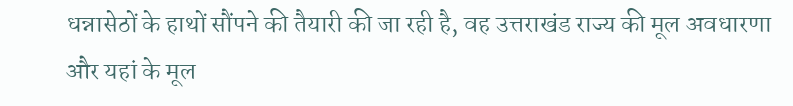धन्नासेठों के हाथों सौंपने की तैयारी की जा रही है, वह उत्तराखंड राज्य की मूल अवधारणा और यहां के मूल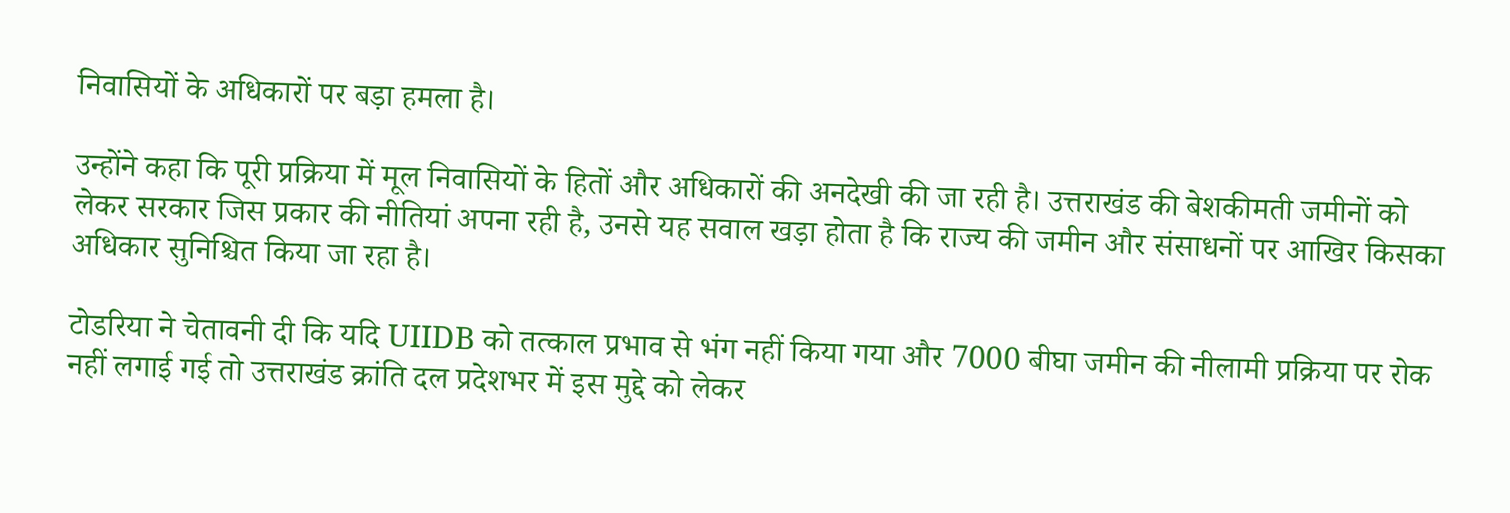निवासियों के अधिकारों पर बड़ा हमला है।

उन्होंने कहा कि पूरी प्रक्रिया में मूल निवासियों के हितों और अधिकारों की अनदेखी की जा रही है। उत्तराखंड की बेशकीमती जमीनों को लेकर सरकार जिस प्रकार की नीतियां अपना रही है, उनसे यह सवाल खड़ा होता है कि राज्य की जमीन और संसाधनों पर आखिर किसका अधिकार सुनिश्चित किया जा रहा है।

टोडरिया ने चेतावनी दी कि यदि UIIDB को तत्काल प्रभाव से भंग नहीं किया गया और 7000 बीघा जमीन की नीलामी प्रक्रिया पर रोक नहीं लगाई गई तो उत्तराखंड क्रांति दल प्रदेशभर में इस मुद्दे को लेकर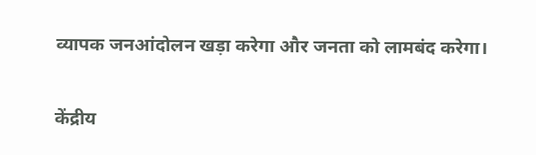व्यापक जनआंदोलन खड़ा करेगा और जनता को लामबंद करेगा।

केंद्रीय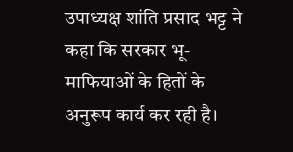उपाध्यक्ष शांति प्रसाद भट्ट ने कहा कि सरकार भू-माफियाओं के हितों के अनुरूप कार्य कर रही है।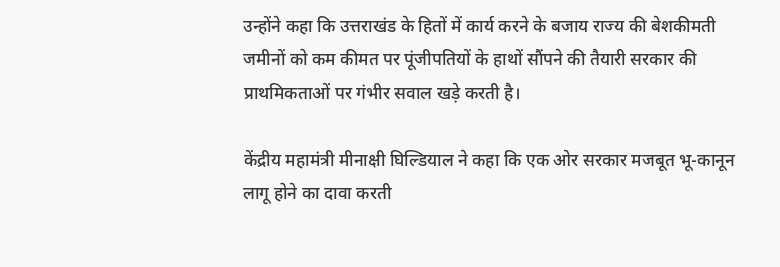उन्होंने कहा कि उत्तराखंड के हितों में कार्य करने के बजाय राज्य की बेशकीमती जमीनों को कम कीमत पर पूंजीपतियों के हाथों सौंपने की तैयारी सरकार की प्राथमिकताओं पर गंभीर सवाल खड़े करती है।

केंद्रीय महामंत्री मीनाक्षी घिल्डियाल ने कहा कि एक ओर सरकार मजबूत भू-कानून लागू होने का दावा करती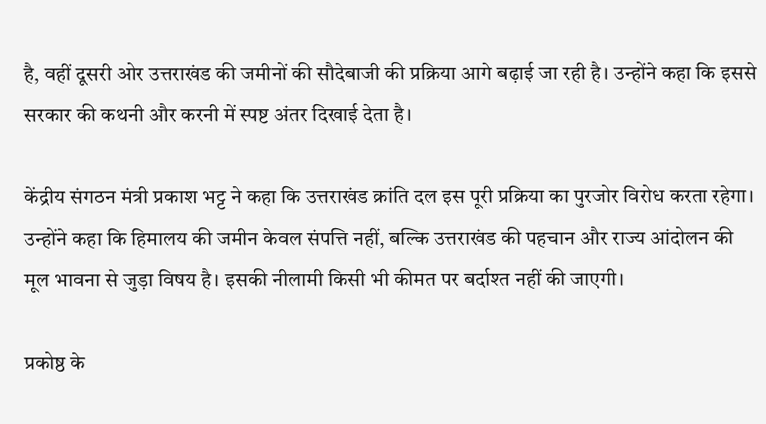है, वहीं दूसरी ओर उत्तराखंड की जमीनों की सौदेबाजी की प्रक्रिया आगे बढ़ाई जा रही है। उन्होंने कहा कि इससे सरकार की कथनी और करनी में स्पष्ट अंतर दिखाई देता है।

केंद्रीय संगठन मंत्री प्रकाश भट्ट ने कहा कि उत्तराखंड क्रांति दल इस पूरी प्रक्रिया का पुरजोर विरोध करता रहेगा। उन्होंने कहा कि हिमालय की जमीन केवल संपत्ति नहीं, बल्कि उत्तराखंड की पहचान और राज्य आंदोलन की मूल भावना से जुड़ा विषय है। इसकी नीलामी किसी भी कीमत पर बर्दाश्त नहीं की जाएगी।

प्रकोष्ठ के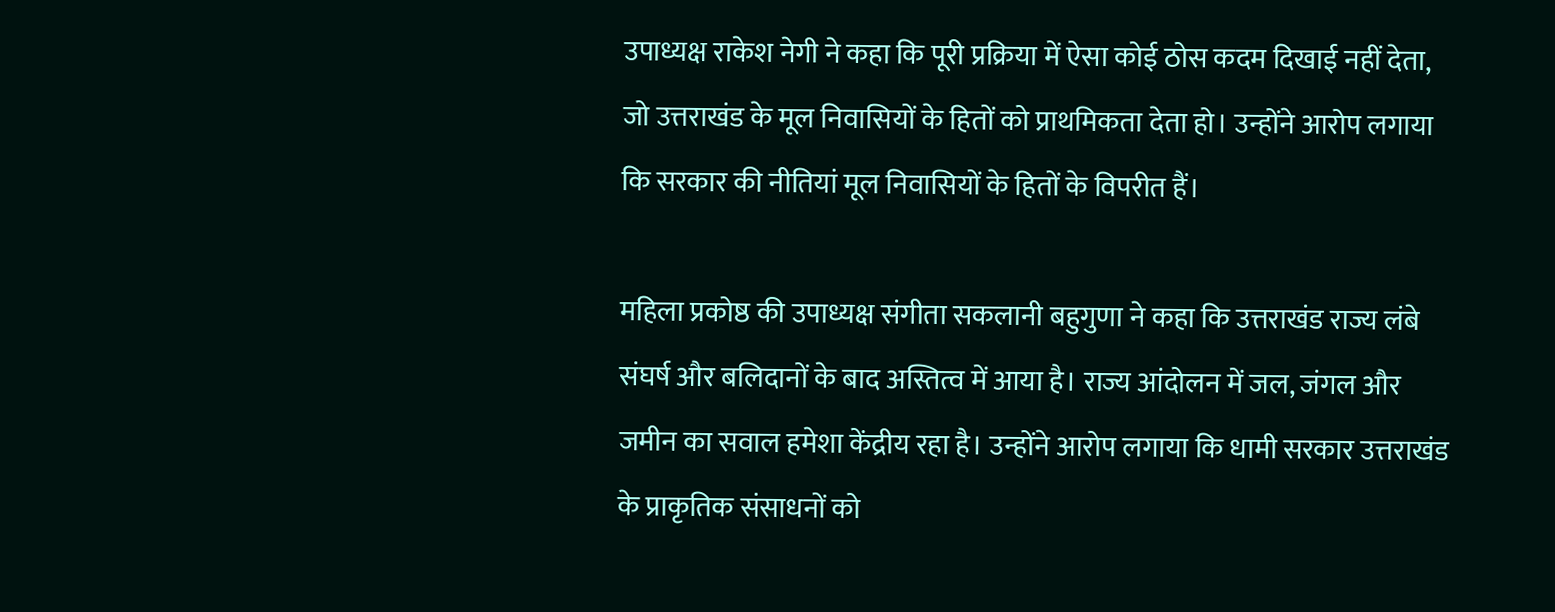उपाध्यक्ष राकेश नेगी ने कहा कि पूरी प्रक्रिया में ऐसा कोई ठोस कदम दिखाई नहीं देता, जो उत्तराखंड के मूल निवासियों के हितों को प्राथमिकता देता हो। उन्होंने आरोप लगाया कि सरकार की नीतियां मूल निवासियों के हितों के विपरीत हैं।

महिला प्रकोष्ठ की उपाध्यक्ष संगीता सकलानी बहुगुणा ने कहा कि उत्तराखंड राज्य लंबे संघर्ष और बलिदानों के बाद अस्तित्व में आया है। राज्य आंदोलन में जल, जंगल और जमीन का सवाल हमेशा केंद्रीय रहा है। उन्होंने आरोप लगाया कि धामी सरकार उत्तराखंड के प्राकृतिक संसाधनों को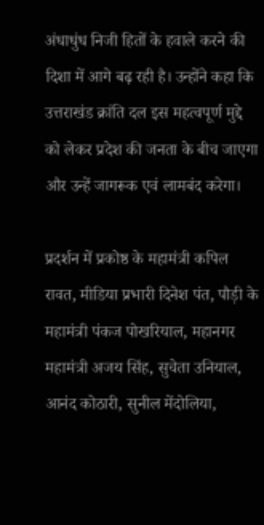अंधाधुंध निजी हितों के हवाले करने की दिशा में आगे बढ़ रही है। उन्होंने कहा कि उत्तराखंड क्रांति दल इस महत्वपूर्ण मुद्दे को लेकर प्रदेश की जनता के बीच जाएगा और उन्हें जागरूक एवं लामबंद करेगा।

प्रदर्शन में प्रकोष्ठ के महामंत्री कपिल रावत, मीडिया प्रभारी दिनेश पंत, पौड़ी के महामंत्री पंकज पोखरियाल, महानगर महामंत्री अजय सिंह, सुचेता उनियाल, आनंद कोठारी, सुनील मेंदोलिया,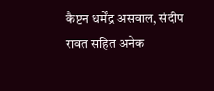कैप्टन धर्मेंद्र असवाल, संदीप रावत सहित अनेक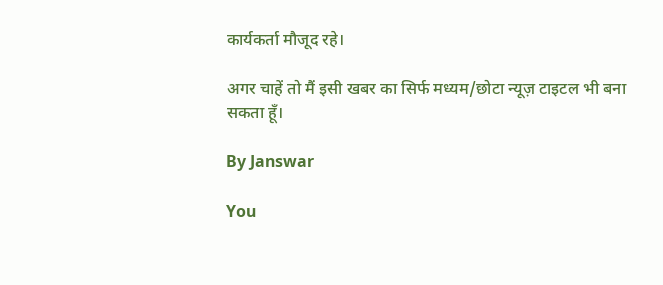कार्यकर्ता मौजूद रहे।

अगर चाहें तो मैं इसी खबर का सिर्फ मध्यम/छोटा न्यूज़ टाइटल भी बना सकता हूँ।

By Janswar

You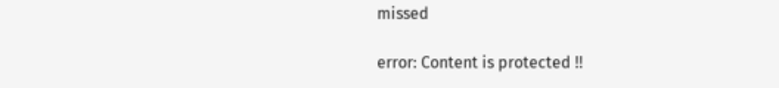missed

error: Content is protected !!